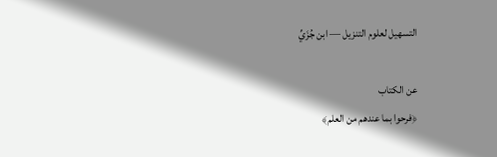التسهيل لعلوم التنزيل — ابن جُزَيِّ

عن الكتاب
﴿فرحوا بما عندهم من العلم﴾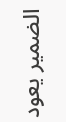الضمير يعود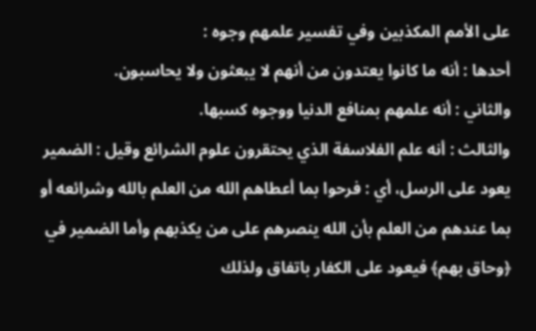على الأمم المكذبين وفي تفسير علمهم وجوه :
أحدها : أنه ما كانوا يعتدون من أنهم لا يبعثون ولا يحاسبون.
والثاني : أنه علمهم بمنافع الدنيا ووجوه كسبها.
والثالث : أنه علم الفلاسفة الذي يحتقرون علوم الشرائع وقيل : الضمير يعود على الرسل، أي : فرحوا بما أعطاهم الله من العلم بالله وشرائعه أو بما عندهم من العلم بأن الله ينصرهم على من يكذبهم وأما الضمير في ﴿وحاق بهم﴾ فيعود على الكفار باتفاق ولذلك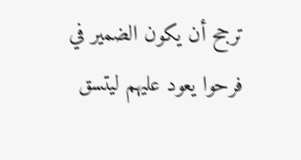ترجح أن يكون الضمير في فرحوا يعود عليهم ليتسق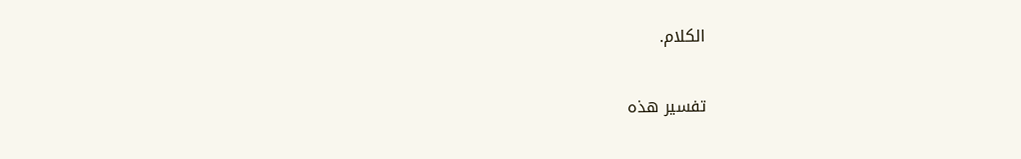الكلام.

تفسير هذه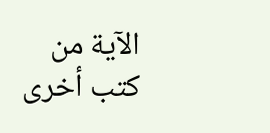الآية من كتب أخرى